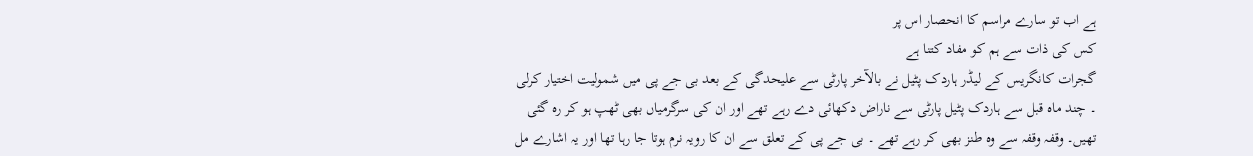ہے اب تو سارے مراسم کا انحصار اس پر
کس کی ذات سے ہم کو مفاد کتنا ہے
گجرات کانگریس کے لیڈر ہاردک پٹیل نے بالآخر پارٹی سے علیحدگی کے بعد بی جے پی میں شمولیت اختیار کرلی ۔ چند ماہ قبل سے ہاردک پٹیل پارٹی سے ناراض دکھائی دے رہے تھے اور ان کی سرگرمیاں بھی ٹھپ ہو کر رہ گئی تھیں۔ وقفہ وقفہ سے وہ طنز بھی کر رہے تھے ۔ بی جے پی کے تعلق سے ان کا رویہ نرم ہوتا جا رہا تھا اور یہ اشارے مل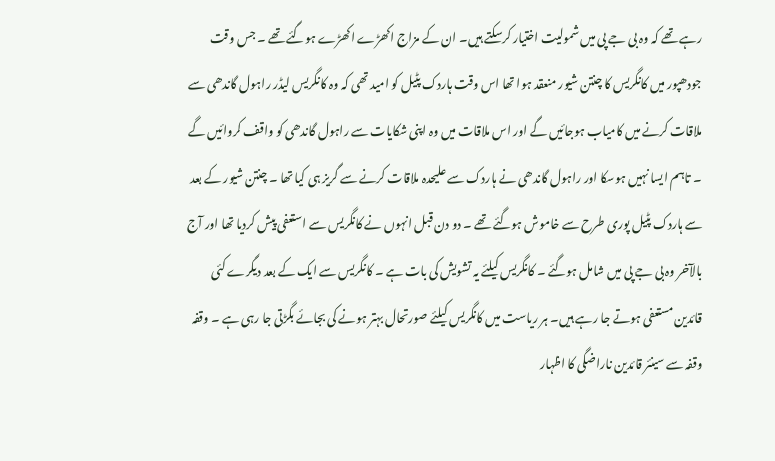رہے تھے کہ وہ بی جے پی میں شمولیت اختیار کرسکتے ہیں۔ ان کے مزاج اکھڑے اکھڑے ہوگئے تھے ۔ جس وقت جودھپور میں کانگریس کا چنتن شیور منعقد ہوا تھا اس وقت ہاردک پٹیل کو امید تھی کہ وہ کانگریس لیڈر راہول گاندھی سے ملاقات کرنے میں کامیاب ہوجائیں گے اور اس ملاقات میں وہ اپنی شکایات سے راہول گاندھی کو واقف کروائیں گے ۔ تاہم ایسا نہیں ہوسکا اور راہول گاندھی نے ہاردک سے علیحدہ ملاقات کرنے سے گریز ہی کیا تھا ۔ چنتن شیور کے بعد سے ہاردک پٹیل پوری طرح سے خاموش ہوگئے تھے ۔ دو دن قبل انہوں نے کانگریس سے استعفی پیش کردیا تھا اور آج بالآخر وہ بی جے پی میں شامل ہوگئے ۔ کانگریس کیلئے یہ تشویش کی بات ہے ۔ کانگریس سے ایک کے بعد دیگرے کئی قائدین مستعفی ہوتے جا رہے ہیں۔ ہر ریاست میں کانگریس کیلئے صورتحال بہتر ہونے کی بجائے بگڑتی جا رہی ہے ۔ وقفہ وقفہ سے سینئر قائدین ناراضگی کا اظہار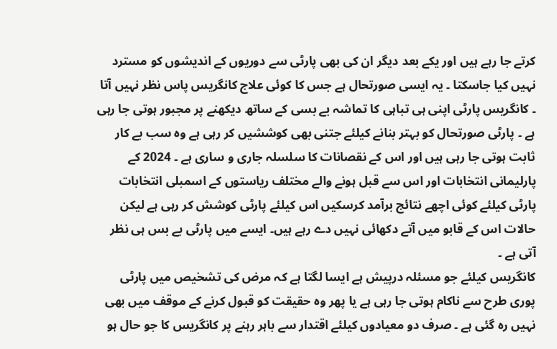کرتے جا رہے ہیں اور یکے بعد دیگر ان کی بھی پارٹی سے دوریوں کے اندیشوں کو مسترد نہیں کیا جاسکتا ۔ یہ ایسی صورتحال ہے جس کا کوئی علاج کانگریس پاس نظر نہیں آتا ۔ کانگریس پارٹی اپنی ہی تباہی کا تماشہ بے بسی کے ساتھ دیکھنے پر مجبور ہوتی جا رہی ہے ۔ پارٹی صورتحال کو بہتر بنانے کیلئے جتنی بھی کوششیں کر رہی ہے وہ سب بے کار ثابت ہوتی جا رہی ہیں اور اس کے نقصانات کا سلسلہ جاری و ساری ہے ۔ 2024 کے پارلیمانی انتخابات اور اس سے قبل ہونے والے مختلف ریاستوں کے اسمبلی انتخابات پارٹی کیلئے کوئی اچھے نتائج برآمد کرسکیں اس کیلئے پارٹی کوشش کر رہی ہے لیکن حالات اس کے قابو میں آتے دکھائی نہیں دے رہے ہیں۔ ایسے میں پارٹی بے بس ہی نظر آتی ہے ۔
کانگریس کیلئے جو مسئلہ درپیش ہے ایسا لگتا ہے کہ مرض کی تشخیص میں پارٹی پوری طرح سے ناکام ہوتی جا رہی ہے یا پھر وہ حقیقت کو قبول کرنے کے موقف میں بھی نہیں رہ گئی ہے ۔ صرف دو معیادوں کیلئے اقتدار سے باہر رہنے پر کانگریس کا جو حال ہو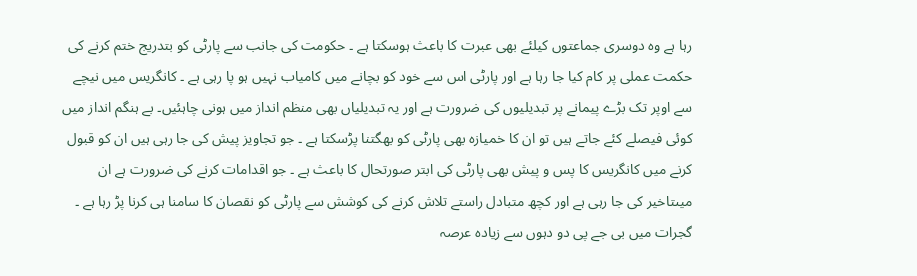رہا ہے وہ دوسری جماعتوں کیلئے بھی عبرت کا باعث ہوسکتا ہے ۔ حکومت کی جانب سے پارٹی کو بتدریج ختم کرنے کی حکمت عملی پر کام کیا جا رہا ہے اور پارٹی اس سے خود کو بچانے میں کامیاب نہیں ہو پا رہی ہے ۔ کانگریس میں نیچے سے اوپر تک بڑے پیمانے پر تبدیلیوں کی ضرورت ہے اور یہ تبدیلیاں بھی منظم انداز میں ہونی چاہئیں۔ بے ہنگم انداز میں کوئی فیصلے کئے جاتے ہیں تو ان کا خمیازہ بھی پارٹی کو بھگتنا پڑسکتا ہے ۔ جو تجاویز پیش کی جا رہی ہیں ان کو قبول کرنے میں کانگریس کا پس و پیش بھی پارٹی کی ابتر صورتحال کا باعث ہے ۔ جو اقدامات کرنے کی ضرورت ہے ان میںتاخیر کی جا رہی ہے اور کچھ متبادل راستے تلاش کرنے کی کوشش سے پارٹی کو نقصان کا سامنا ہی کرنا پڑ رہا ہے ۔ گجرات میں بی جے پی دو دہوں سے زیادہ عرصہ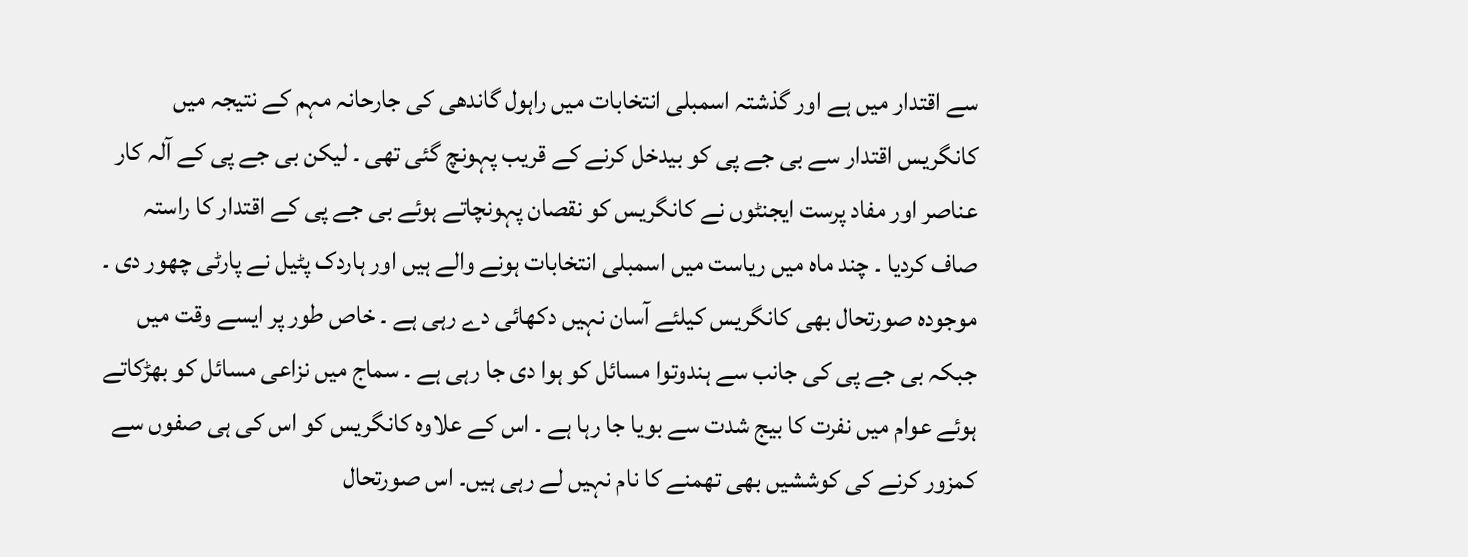سے اقتدار میں ہے اور گذشتہ اسمبلی انتخابات میں راہول گاندھی کی جارحانہ مہم کے نتیجہ میں کانگریس اقتدار سے بی جے پی کو بیدخل کرنے کے قریب پہونچ گئی تھی ۔ لیکن بی جے پی کے آلہ کار عناصر اور مفاد پرست ایجنٹوں نے کانگریس کو نقصان پہونچاتے ہوئے بی جے پی کے اقتدار کا راستہ صاف کردیا ۔ چند ماہ میں ریاست میں اسمبلی انتخابات ہونے والے ہیں اور ہاردک پٹیل نے پارٹی چھور دی ۔
موجودہ صورتحال بھی کانگریس کیلئے آسان نہیں دکھائی دے رہی ہے ۔ خاص طور پر ایسے وقت میں جبکہ بی جے پی کی جانب سے ہندوتوا مسائل کو ہوا دی جا رہی ہے ۔ سماج میں نزاعی مسائل کو بھڑکاتے ہوئے عوام میں نفرت کا بیج شدت سے بویا جا رہا ہے ۔ اس کے علاوہ کانگریس کو اس کی ہی صفوں سے کمزور کرنے کی کوششیں بھی تھمنے کا نام نہیں لے رہی ہیں۔ اس صورتحال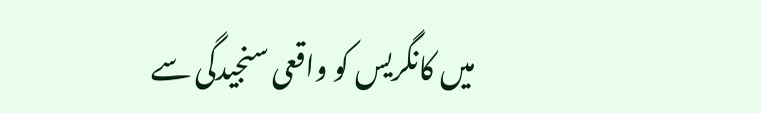میں کانگریس کو واقعی سنجیدگی سے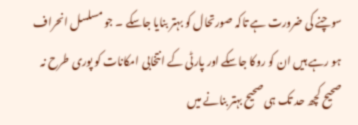سوچنے کی ضرورت ہے تاکہ صورتحال کو بہتر بنایا جاسکے ۔ جو مسلسل انحراف ہو رہے ہیں ان کو روکا جاسکے اور پارٹی کے انتخابی امکانات کو پوری طرح نہ صحیح کچھ حد تک ہی صحیح بہتر بنانے میں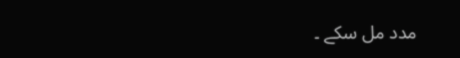مدد مل سکے ۔